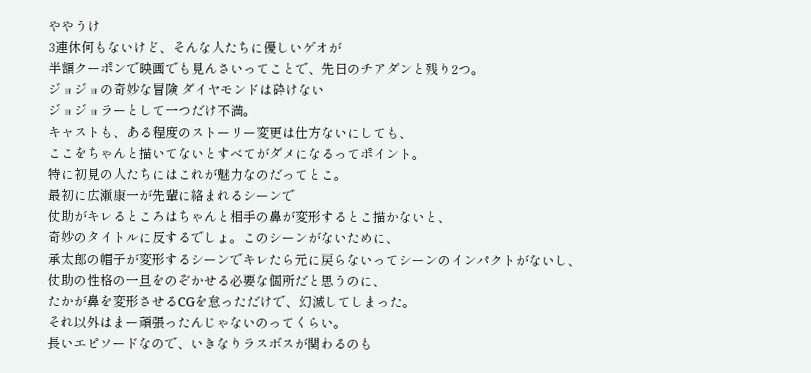ややうけ
3連休何もないけど、そんな人たちに優しいゲオが
半額クーポンで映画でも見んさいってことで、先日のチアダンと残り2つ。
ジョジョの奇妙な冒険 ダイヤモンドは砕けない
ジョジョラーとして一つだけ不満。
キャストも、ある程度のストーリー変更は仕方ないにしても、
ここをちゃんと描いてないとすべてがダメになるってポイント。
特に初見の人たちにはこれが魅力なのだってとこ。
最初に広瀬康一が先輩に絡まれるシーンで
仗助がキレるところはちゃんと相手の鼻が変形するとこ描かないと、
奇妙のタイトルに反するでしょ。このシーンがないために、
承太郎の帽子が変形するシーンでキレたら元に戻らないってシーンのインパクトがないし、
仗助の性格の一旦をのぞかせる必要な個所だと思うのに、
たかが鼻を変形させるCGを怠っただけで、幻滅してしまった。
それ以外はまー頑張ったんじゃないのってくらい。
長いエピソードなので、いきなりラスボスが関わるのも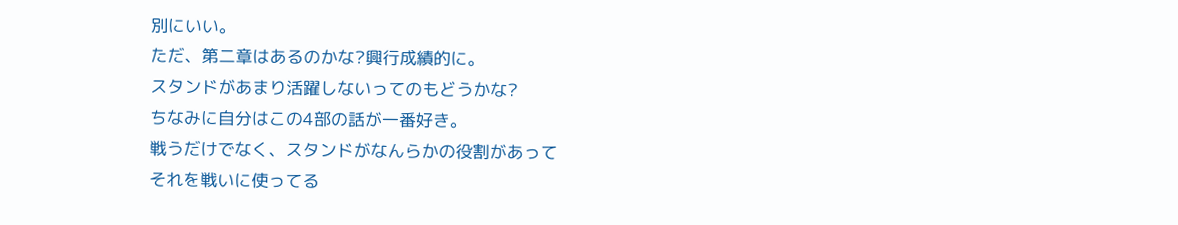別にいい。
ただ、第二章はあるのかな?興行成績的に。
スタンドがあまり活躍しないってのもどうかな?
ちなみに自分はこの4部の話が一番好き。
戦うだけでなく、スタンドがなんらかの役割があって
それを戦いに使ってる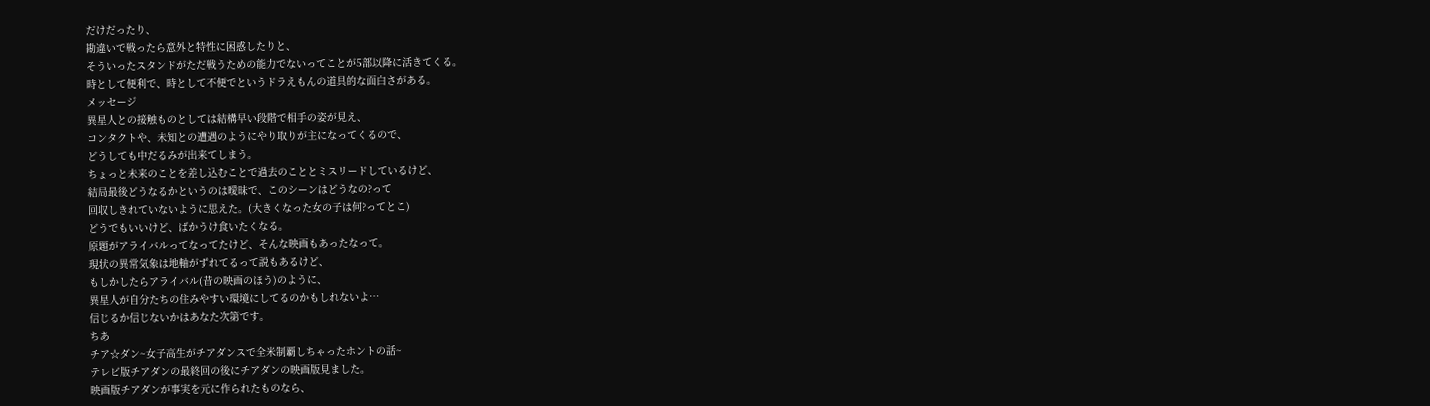だけだったり、
勘違いで戦ったら意外と特性に困惑したりと、
そういったスタンドがただ戦うための能力でないってことが5部以降に活きてくる。
時として便利で、時として不便でというドラえもんの道具的な面白さがある。
メッセージ
異星人との接触ものとしては結構早い段階で相手の姿が見え、
コンタクトや、未知との遭遇のようにやり取りが主になってくるので、
どうしても中だるみが出来てしまう。
ちょっと未来のことを差し込むことで過去のこととミスリードしているけど、
結局最後どうなるかというのは曖昧で、このシーンはどうなの?って
回収しきれていないように思えた。(大きくなった女の子は何?ってとこ)
どうでもいいけど、ばかうけ食いたくなる。
原題がアライバルってなってたけど、そんな映画もあったなって。
現状の異常気象は地軸がずれてるって説もあるけど、
もしかしたらアライバル(昔の映画のほう)のように、
異星人が自分たちの住みやすい環境にしてるのかもしれないよ…
信じるか信じないかはあなた次第です。
ちあ
チア☆ダン~女子高生がチアダンスで全米制覇しちゃったホントの話~
テレビ版チアダンの最終回の後にチアダンの映画版見ました。
映画版チアダンが事実を元に作られたものなら、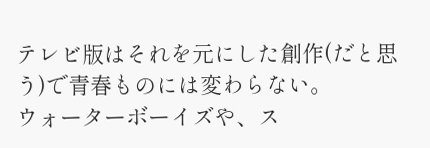テレビ版はそれを元にした創作(だと思う)で青春ものには変わらない。
ウォーターボーイズや、ス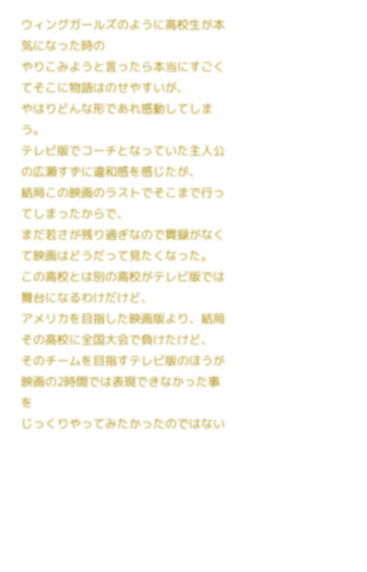ウィングガールズのように高校生が本気になった時の
やりこみようと言ったら本当にすごくてそこに物語はのせやすいが、
やはりどんな形であれ感動してしまう。
テレビ版でコーチとなっていた主人公の広瀬すずに違和感を感じたが、
結局この映画のラストでそこまで行ってしまったからで、
まだ若さが残り過ぎなので貫録がなくて映画はどうだって見たくなった。
この高校とは別の高校がテレビ版では舞台になるわけだけど、
アメリカを目指した映画版より、結局その高校に全国大会で負けたけど、
そのチームを目指すテレビ版のほうが映画の2時間では表現できなかった事を
じっくりやってみたかったのではない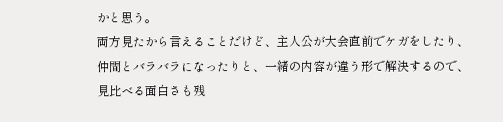かと思う。
両方見たから言えることだけど、主人公が大会直前でケガをしたり、
仲間とバラバラになったりと、一緒の内容が違う形で解決するので、
見比べる面白さも残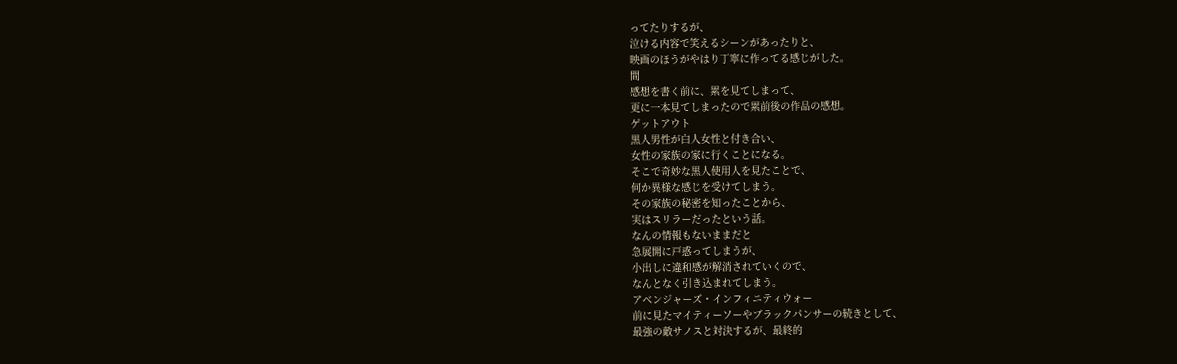ってたりするが、
泣ける内容で笑えるシーンがあったりと、
映画のほうがやはり丁寧に作ってる感じがした。
間
感想を書く前に、累を見てしまって、
更に一本見てしまったので累前後の作品の感想。
ゲットアウト
黒人男性が白人女性と付き合い、
女性の家族の家に行くことになる。
そこで奇妙な黒人使用人を見たことで、
何か異様な感じを受けてしまう。
その家族の秘密を知ったことから、
実はスリラーだったという話。
なんの情報もないままだと
急展開に戸惑ってしまうが、
小出しに違和感が解消されていくので、
なんとなく引き込まれてしまう。
アベンジャーズ・インフィニティウォー
前に見たマイティーソーやブラックパンサーの続きとして、
最強の敵サノスと対決するが、最終的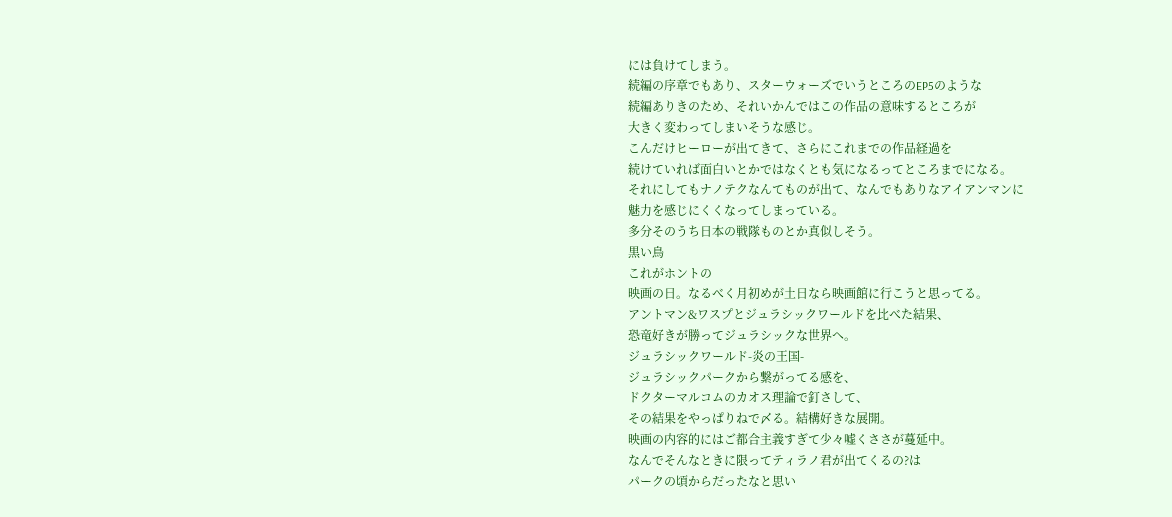には負けてしまう。
続編の序章でもあり、スターウォーズでいうところのEP5のような
続編ありきのため、それいかんではこの作品の意味するところが
大きく変わってしまいそうな感じ。
こんだけヒーローが出てきて、さらにこれまでの作品経過を
続けていれば面白いとかではなくとも気になるってところまでになる。
それにしてもナノテクなんてものが出て、なんでもありなアイアンマンに
魅力を感じにくくなってしまっている。
多分そのうち日本の戦隊ものとか真似しそう。
黒い鳥
これがホントの
映画の日。なるべく月初めが土日なら映画館に行こうと思ってる。
アントマン&ワスプとジュラシックワールドを比べた結果、
恐竜好きが勝ってジュラシックな世界へ。
ジュラシックワールド-炎の王国-
ジュラシックパークから繋がってる感を、
ドクターマルコムのカオス理論で釘さして、
その結果をやっぱりねで〆る。結構好きな展開。
映画の内容的にはご都合主義すぎて少々嘘くささが蔓延中。
なんでそんなときに限ってティラノ君が出てくるの?は
パークの頃からだったなと思い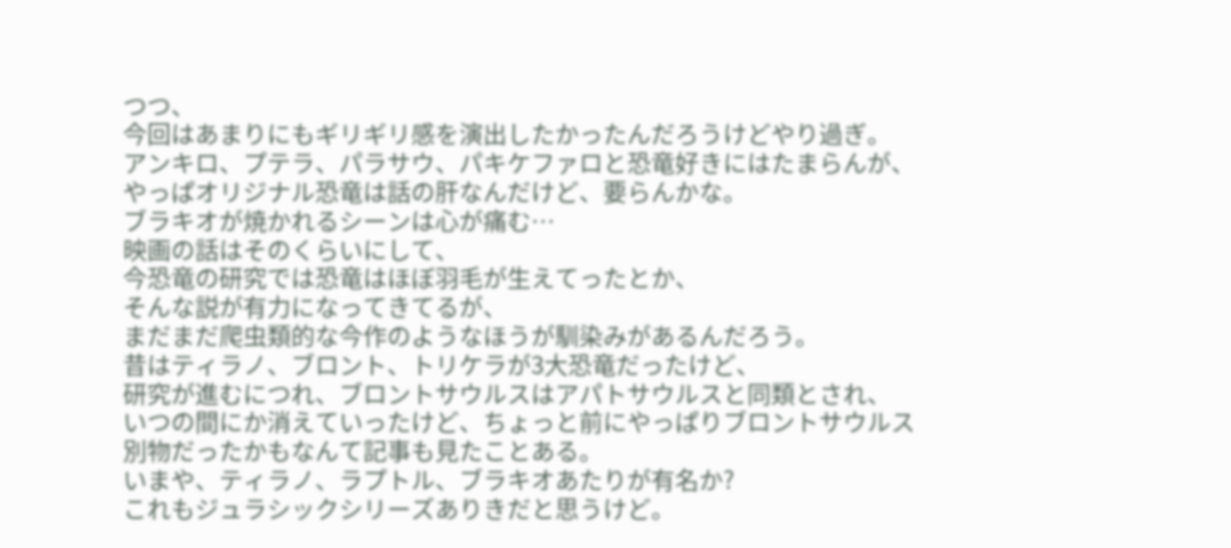つつ、
今回はあまりにもギリギリ感を演出したかったんだろうけどやり過ぎ。
アンキロ、プテラ、パラサウ、パキケファロと恐竜好きにはたまらんが、
やっぱオリジナル恐竜は話の肝なんだけど、要らんかな。
ブラキオが焼かれるシーンは心が痛む…
映画の話はそのくらいにして、
今恐竜の研究では恐竜はほぼ羽毛が生えてったとか、
そんな説が有力になってきてるが、
まだまだ爬虫類的な今作のようなほうが馴染みがあるんだろう。
昔はティラノ、ブロント、トリケラが3大恐竜だったけど、
研究が進むにつれ、ブロントサウルスはアパトサウルスと同類とされ、
いつの間にか消えていったけど、ちょっと前にやっぱりブロントサウルス
別物だったかもなんて記事も見たことある。
いまや、ティラノ、ラプトル、ブラキオあたりが有名か?
これもジュラシックシリーズありきだと思うけど。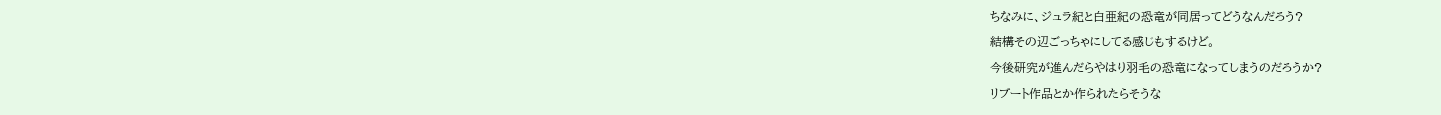ちなみに、ジュラ紀と白亜紀の恐竜が同居ってどうなんだろう?
結構その辺ごっちゃにしてる感じもするけど。
今後研究が進んだらやはり羽毛の恐竜になってしまうのだろうか?
リブート作品とか作られたらそうな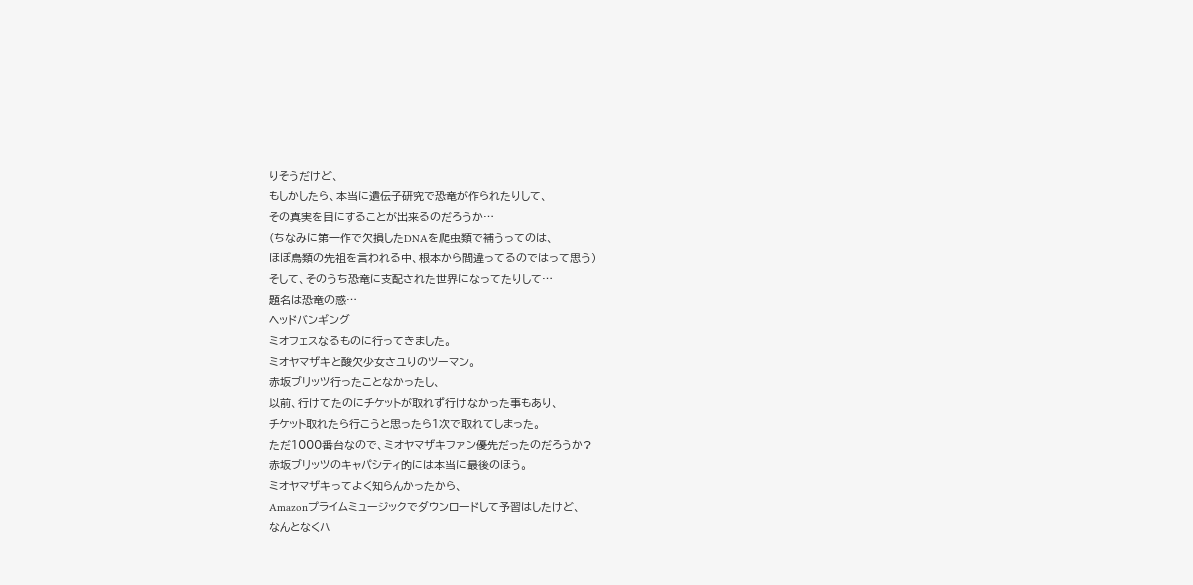りそうだけど、
もしかしたら、本当に遺伝子研究で恐竜が作られたりして、
その真実を目にすることが出来るのだろうか…
(ちなみに第一作で欠損したDNAを爬虫類で補うってのは、
ほぼ鳥類の先祖を言われる中、根本から間違ってるのではって思う)
そして、そのうち恐竜に支配された世界になってたりして…
題名は恐竜の惑…
ヘッドバンギング
ミオフェスなるものに行ってきました。
ミオヤマザキと酸欠少女さユりのツーマン。
赤坂ブリッツ行ったことなかったし、
以前、行けてたのにチケットが取れず行けなかった事もあり、
チケット取れたら行こうと思ったら1次で取れてしまった。
ただ1000番台なので、ミオヤマザキファン優先だったのだろうか?
赤坂ブリッツのキャパシティ的には本当に最後のほう。
ミオヤマザキってよく知らんかったから、
Amazonプライムミュージックでダウンロードして予習はしたけど、
なんとなくハ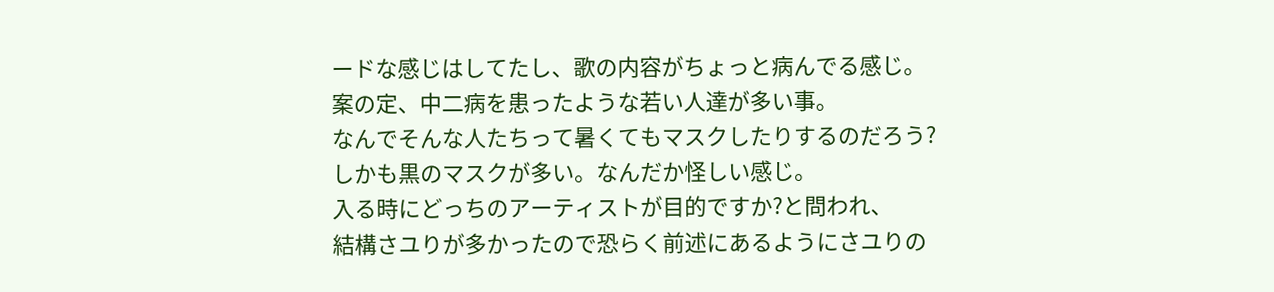ードな感じはしてたし、歌の内容がちょっと病んでる感じ。
案の定、中二病を患ったような若い人達が多い事。
なんでそんな人たちって暑くてもマスクしたりするのだろう?
しかも黒のマスクが多い。なんだか怪しい感じ。
入る時にどっちのアーティストが目的ですか?と問われ、
結構さユりが多かったので恐らく前述にあるようにさユりの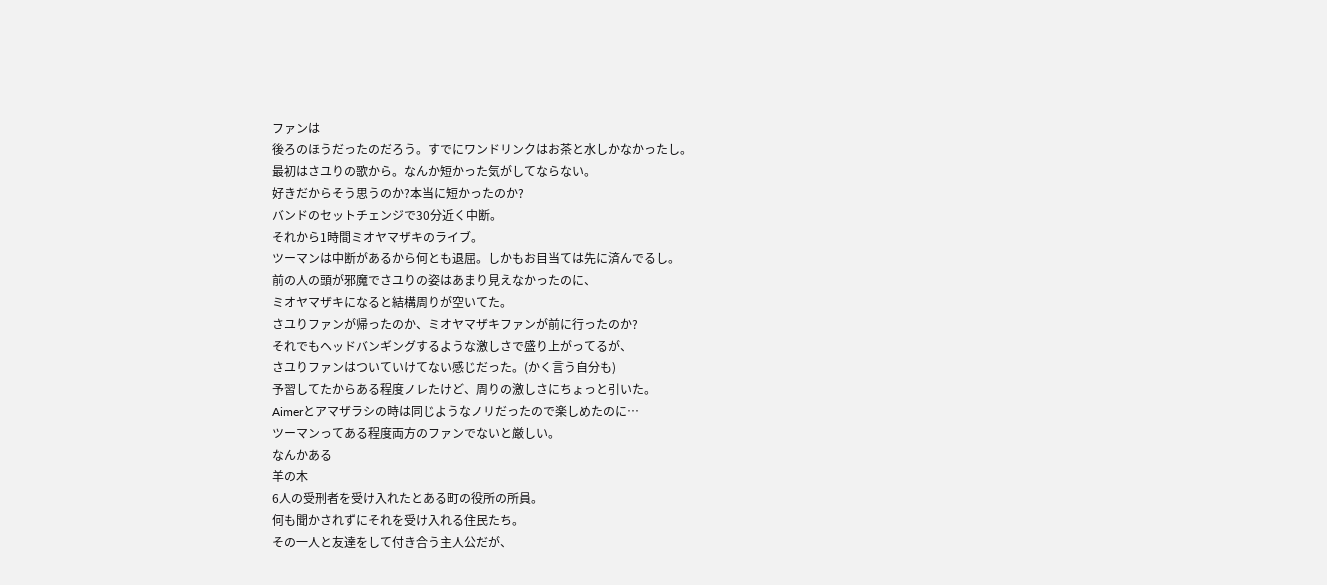ファンは
後ろのほうだったのだろう。すでにワンドリンクはお茶と水しかなかったし。
最初はさユりの歌から。なんか短かった気がしてならない。
好きだからそう思うのか?本当に短かったのか?
バンドのセットチェンジで30分近く中断。
それから1時間ミオヤマザキのライブ。
ツーマンは中断があるから何とも退屈。しかもお目当ては先に済んでるし。
前の人の頭が邪魔でさユりの姿はあまり見えなかったのに、
ミオヤマザキになると結構周りが空いてた。
さユりファンが帰ったのか、ミオヤマザキファンが前に行ったのか?
それでもヘッドバンギングするような激しさで盛り上がってるが、
さユりファンはついていけてない感じだった。(かく言う自分も)
予習してたからある程度ノレたけど、周りの激しさにちょっと引いた。
Aimerとアマザラシの時は同じようなノリだったので楽しめたのに…
ツーマンってある程度両方のファンでないと厳しい。
なんかある
羊の木
6人の受刑者を受け入れたとある町の役所の所員。
何も聞かされずにそれを受け入れる住民たち。
その一人と友達をして付き合う主人公だが、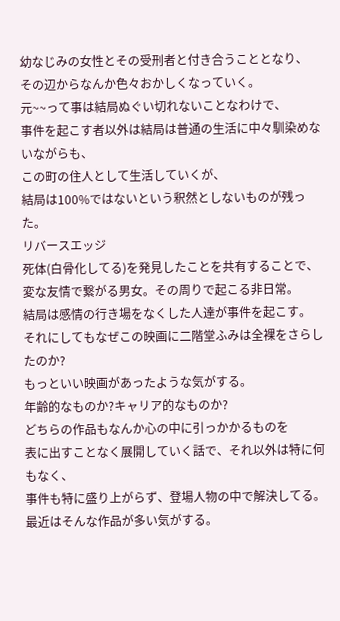幼なじみの女性とその受刑者と付き合うこととなり、
その辺からなんか色々おかしくなっていく。
元~~って事は結局ぬぐい切れないことなわけで、
事件を起こす者以外は結局は普通の生活に中々馴染めないながらも、
この町の住人として生活していくが、
結局は100%ではないという釈然としないものが残った。
リバースエッジ
死体(白骨化してる)を発見したことを共有することで、
変な友情で繋がる男女。その周りで起こる非日常。
結局は感情の行き場をなくした人達が事件を起こす。
それにしてもなぜこの映画に二階堂ふみは全裸をさらしたのか?
もっといい映画があったような気がする。
年齢的なものか?キャリア的なものか?
どちらの作品もなんか心の中に引っかかるものを
表に出すことなく展開していく話で、それ以外は特に何もなく、
事件も特に盛り上がらず、登場人物の中で解決してる。
最近はそんな作品が多い気がする。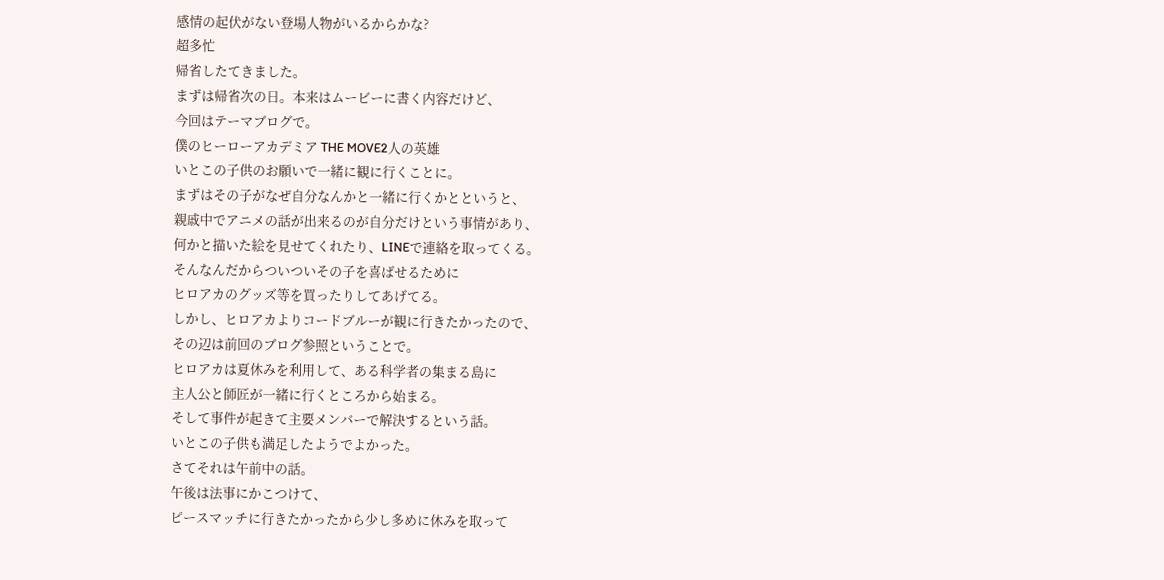感情の起伏がない登場人物がいるからかな?
超多忙
帰省したてきました。
まずは帰省次の日。本来はムービーに書く内容だけど、
今回はテーマブログで。
僕のヒーローアカデミア THE MOVE2人の英雄
いとこの子供のお願いで一緒に観に行くことに。
まずはその子がなぜ自分なんかと一緒に行くかとというと、
親戚中でアニメの話が出来るのが自分だけという事情があり、
何かと描いた絵を見せてくれたり、LINEで連絡を取ってくる。
そんなんだからついついその子を喜ばせるために
ヒロアカのグッズ等を買ったりしてあげてる。
しかし、ヒロアカよりコードブルーが観に行きたかったので、
その辺は前回のブログ参照ということで。
ヒロアカは夏休みを利用して、ある科学者の集まる島に
主人公と師匠が一緒に行くところから始まる。
そして事件が起きて主要メンバーで解決するという話。
いとこの子供も満足したようでよかった。
さてそれは午前中の話。
午後は法事にかこつけて、
ピースマッチに行きたかったから少し多めに休みを取って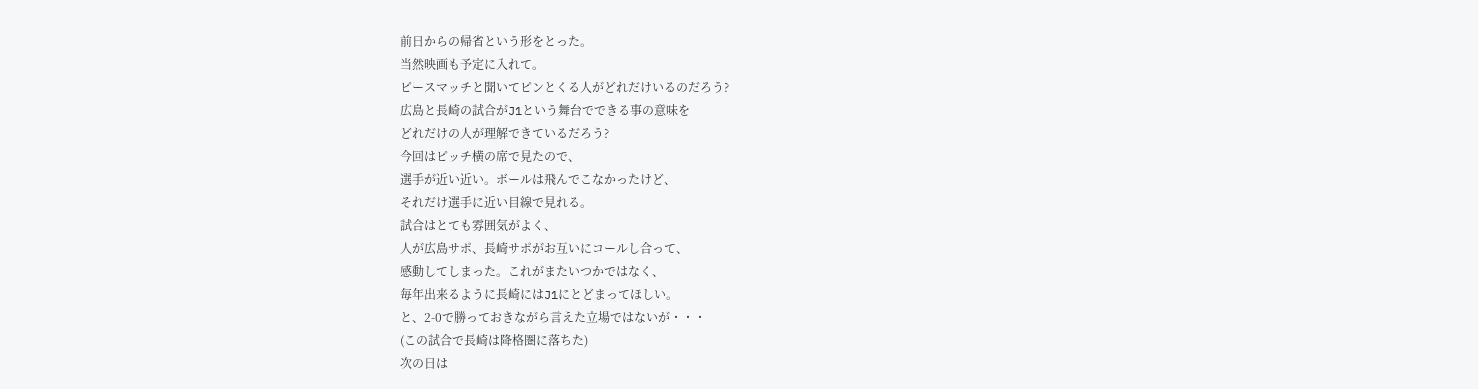前日からの帰省という形をとった。
当然映画も予定に入れて。
ピースマッチと聞いてピンとくる人がどれだけいるのだろう?
広島と長崎の試合がJ1という舞台でできる事の意味を
どれだけの人が理解できているだろう?
今回はピッチ横の席で見たので、
選手が近い近い。ボールは飛んでこなかったけど、
それだけ選手に近い目線で見れる。
試合はとても雰囲気がよく、
人が広島サポ、長崎サポがお互いにコールし合って、
感動してしまった。これがまたいつかではなく、
毎年出来るように長崎にはJ1にとどまってほしい。
と、2-0で勝っておきながら言えた立場ではないが・・・
(この試合で長崎は降格圏に落ちた)
次の日は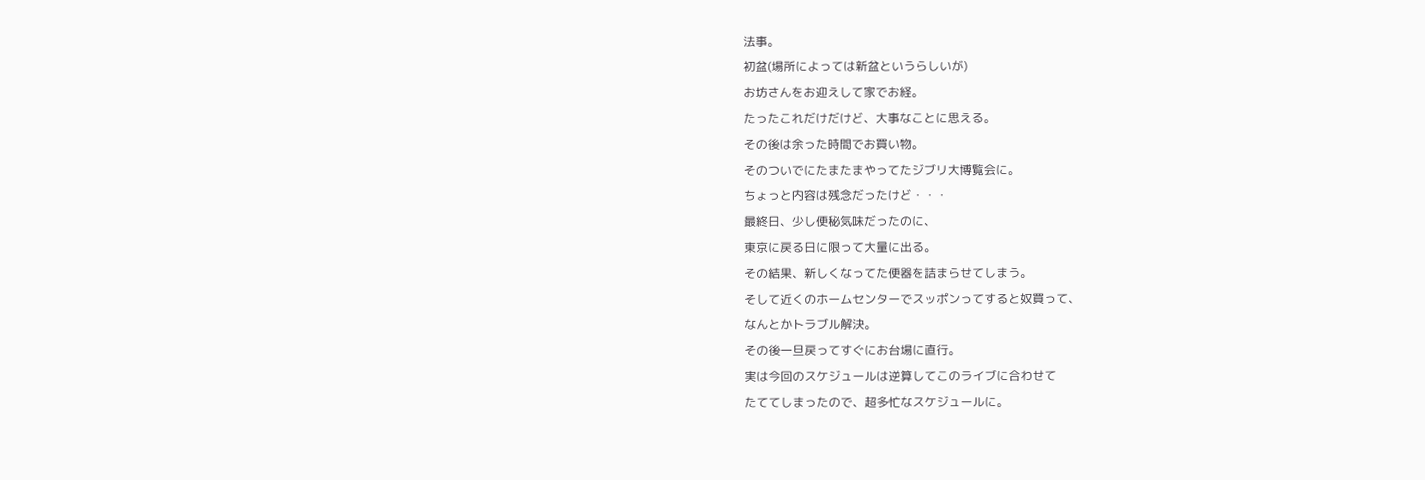法事。
初盆(場所によっては新盆というらしいが)
お坊さんをお迎えして家でお経。
たったこれだけだけど、大事なことに思える。
その後は余った時間でお買い物。
そのついでにたまたまやってたジブリ大博覧会に。
ちょっと内容は残念だったけど・・・
最終日、少し便秘気味だったのに、
東京に戻る日に限って大量に出る。
その結果、新しくなってた便器を詰まらせてしまう。
そして近くのホームセンターでスッポンってすると奴買って、
なんとかトラブル解決。
その後一旦戻ってすぐにお台場に直行。
実は今回のスケジュールは逆算してこのライブに合わせて
たててしまったので、超多忙なスケジュールに。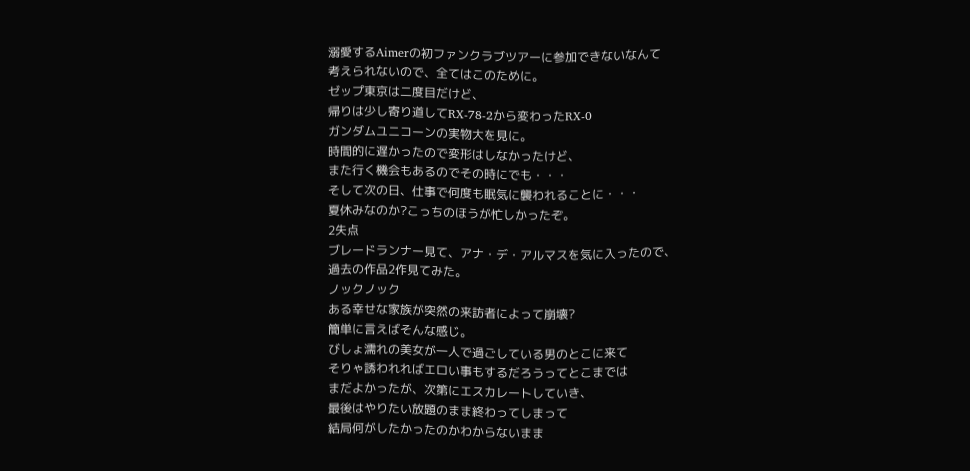溺愛するAimerの初ファンクラブツアーに参加できないなんて
考えられないので、全てはこのために。
ゼップ東京は二度目だけど、
帰りは少し寄り道してRX-78-2から変わったRX-0
ガンダムユニコーンの実物大を見に。
時間的に遅かったので変形はしなかったけど、
また行く機会もあるのでその時にでも・・・
そして次の日、仕事で何度も眠気に襲われることに・・・
夏休みなのか?こっちのほうが忙しかったぞ。
2失点
ブレードランナー見て、アナ・デ・アルマスを気に入ったので、
過去の作品2作見てみた。
ノックノック
ある幸せな家族が突然の来訪者によって崩壊?
簡単に言えばそんな感じ。
びしょ濡れの美女が一人で過ごしている男のとこに来て
そりゃ誘われればエロい事もするだろうってとこまでは
まだよかったが、次第にエスカレートしていき、
最後はやりたい放題のまま終わってしまって
結局何がしたかったのかわからないまま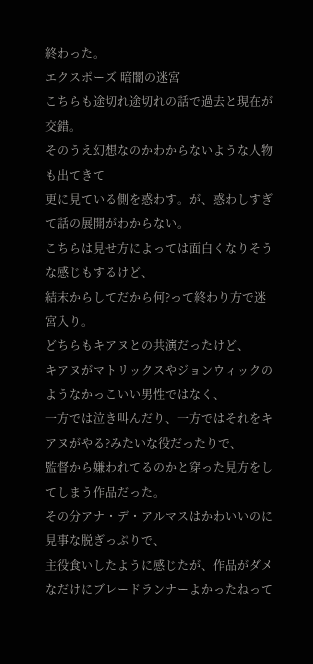終わった。
エクスポーズ 暗闇の迷宮
こちらも途切れ途切れの話で過去と現在が交錯。
そのうえ幻想なのかわからないような人物も出てきて
更に見ている側を惑わす。が、惑わしすぎて話の展開がわからない。
こちらは見せ方によっては面白くなりそうな感じもするけど、
結末からしてだから何?って終わり方で迷宮入り。
どちらもキアヌとの共演だったけど、
キアヌがマトリックスやジョンウィックのようなかっこいい男性ではなく、
一方では泣き叫んだり、一方ではそれをキアヌがやる?みたいな役だったりで、
監督から嫌われてるのかと穿った見方をしてしまう作品だった。
その分アナ・デ・アルマスはかわいいのに見事な脱ぎっぷりで、
主役食いしたように感じたが、作品がダメなだけにブレードランナーよかったねって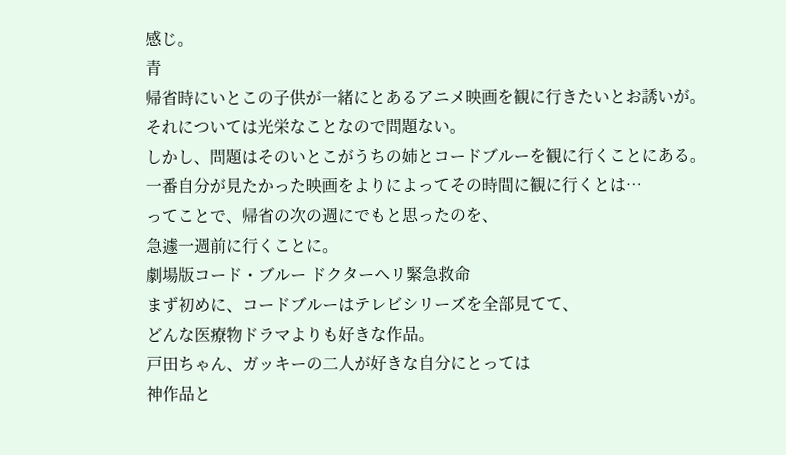感じ。
青
帰省時にいとこの子供が一緒にとあるアニメ映画を観に行きたいとお誘いが。
それについては光栄なことなので問題ない。
しかし、問題はそのいとこがうちの姉とコードブルーを観に行くことにある。
一番自分が見たかった映画をよりによってその時間に観に行くとは…
ってことで、帰省の次の週にでもと思ったのを、
急遽一週前に行くことに。
劇場版コード・ブルー ドクターヘリ緊急救命
まず初めに、コードブルーはテレビシリーズを全部見てて、
どんな医療物ドラマよりも好きな作品。
戸田ちゃん、ガッキーの二人が好きな自分にとっては
神作品と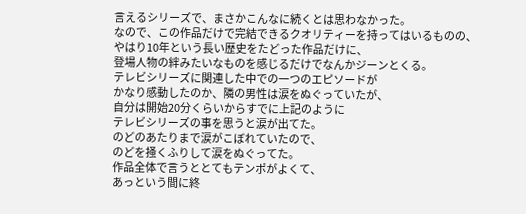言えるシリーズで、まさかこんなに続くとは思わなかった。
なので、この作品だけで完結できるクオリティーを持ってはいるものの、
やはり10年という長い歴史をたどった作品だけに、
登場人物の絆みたいなものを感じるだけでなんかジーンとくる。
テレビシリーズに関連した中での一つのエピソードが
かなり感動したのか、隣の男性は涙をぬぐっていたが、
自分は開始20分くらいからすでに上記のように
テレビシリーズの事を思うと涙が出てた。
のどのあたりまで涙がこぼれていたので、
のどを掻くふりして涙をぬぐってた。
作品全体で言うととてもテンポがよくて、
あっという間に終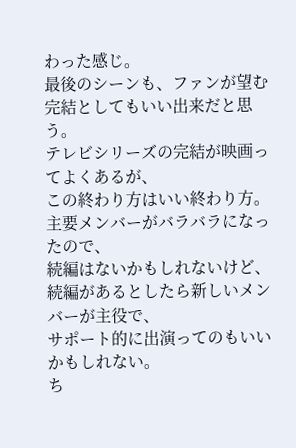わった感じ。
最後のシーンも、ファンが望む完結としてもいい出来だと思う。
テレビシリーズの完結が映画ってよくあるが、
この終わり方はいい終わり方。
主要メンバーがバラバラになったので、
続編はないかもしれないけど、
続編があるとしたら新しいメンバーが主役で、
サポート的に出演ってのもいいかもしれない。
ち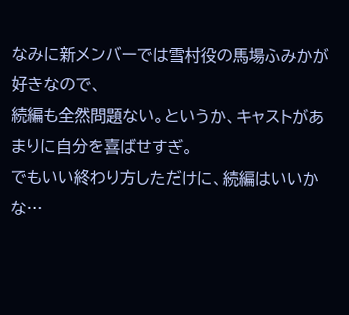なみに新メンバーでは雪村役の馬場ふみかが好きなので、
続編も全然問題ない。というか、キャストがあまりに自分を喜ばせすぎ。
でもいい終わり方しただけに、続編はいいかな…